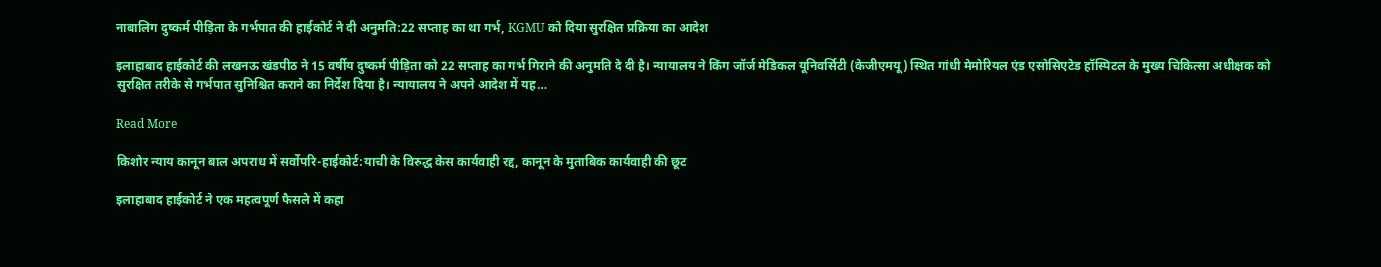नाबालिग दुष्कर्म पीड़िता के गर्भपात की हाईकोर्ट ने दी अनुमति:22 सप्ताह का था गर्भ, KGMU को दिया सुरक्षित प्रक्रिया का आदेश

इलाहाबाद हाईकोर्ट की लखनऊ खंडपीठ ने 15 वर्षीय दुष्कर्म पीड़िता को 22 सप्ताह का गर्भ गिराने की अनुमति दे दी है। न्यायालय ने किंग जॉर्ज मेडिकल यूनिवर्सिटी (केजीएमयू) स्थित गांधी मेमोरियल एंड एसोसिएटेड हॉस्पिटल के मुख्य चिकित्सा अधीक्षक को सुरक्षित तरीके से गर्भपात सुनिश्चित कराने का निर्देश दिया है। न्यायालय ने अपने आदेश में यह…

Read More

किशोर न्याय कानून बाल अपराध में सर्वोपरि-हाईकोर्ट:याची के विरुद्ध केस कार्यवाही रद्द, कानून के मुताबिक कार्यवाही की छूट

इलाहाबाद हाईकोर्ट ने एक महत्वपूर्ण फैसले में कहा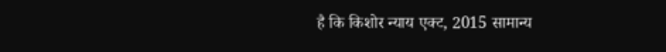है कि किशोर न्याय एक्ट, 2015 सामान्य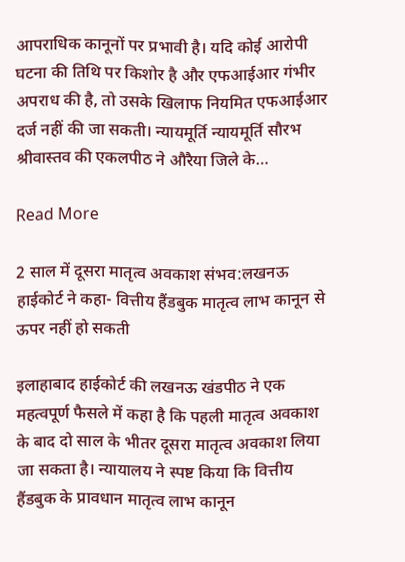आपराधिक कानूनों पर प्रभावी है। यदि कोई आरोपी घटना की तिथि पर किशोर है और एफआईआर गंभीर अपराध की है, तो उसके खिलाफ नियमित एफआईआर दर्ज नहीं की जा सकती। न्यायमूर्ति न्यायमूर्ति सौरभ श्रीवास्तव की एकलपीठ ने औरैया जिले के…

Read More

2 साल में दूसरा मातृत्व अवकाश संभव:लखनऊ हाईकोर्ट ने कहा- वित्तीय हैंडबुक मातृत्व लाभ कानून से ऊपर नहीं हो सकती

इलाहाबाद हाईकोर्ट की लखनऊ खंडपीठ ने एक महत्वपूर्ण फैसले में कहा है कि पहली मातृत्व अवकाश के बाद दो साल के भीतर दूसरा मातृत्व अवकाश लिया जा सकता है। न्यायालय ने स्पष्ट किया कि वित्तीय हैंडबुक के प्रावधान मातृत्व लाभ कानून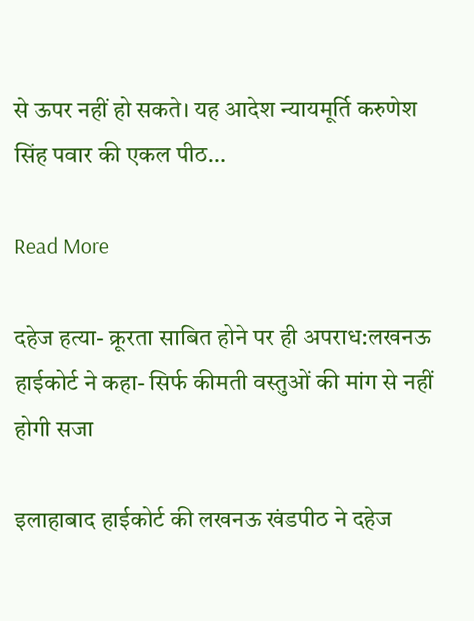से ऊपर नहीं हो सकते। यह आदेश न्यायमूर्ति करुणेश सिंह पवार की एकल पीठ…

Read More

दहेज हत्या- क्रूरता साबित होने पर ही अपराध:लखनऊ हाईकोर्ट ने कहा- सिर्फ कीमती वस्तुओं की मांग से नहीं होगी सजा

इलाहाबाद हाईकोर्ट की लखनऊ खंडपीठ ने दहेज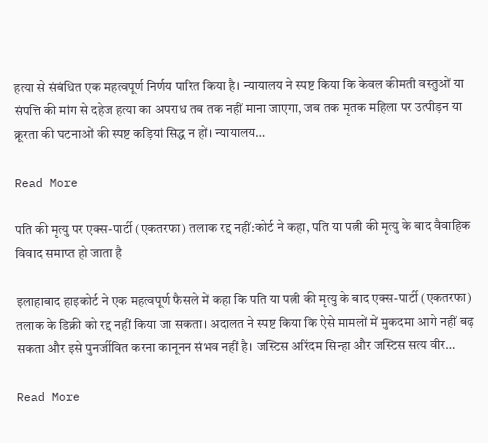हत्या से संबंधित एक महत्वपूर्ण निर्णय पारित किया है। न्यायालय ने स्पष्ट किया कि केवल कीमती वस्तुओं या संपत्ति की मांग से दहेज हत्या का अपराध तब तक नहीं माना जाएगा, जब तक मृतक महिला पर उत्पीड़न या क्रूरता की घटनाओं की स्पष्ट कड़ियां सिद्ध न हों। न्यायालय…

Read More

पति की मृत्यु पर एक्स-पार्टी (एकतरफा) तलाक रद्द नहीं:कोर्ट ने कहा, पति या पत्नी की मृत्यु के बाद वैवाहिक विवाद समाप्त हो जाता है

इलाहाबाद हाइकोर्ट ने एक महत्वपूर्ण फैसले में कहा कि पति या पत्नी की मृत्यु के बाद एक्स-पार्टी (एकतरफा) तलाक के डिक्री को रद्द नहीं किया जा सकता। अदालत ने स्पष्ट किया कि ऐसे मामलों में मुकदमा आगे नहीं बढ़ सकता और इसे पुनर्जीवित करना कानूनन संभव नहीं है। जस्टिस अरिंदम सिन्हा और जस्टिस सत्य वीर…

Read More